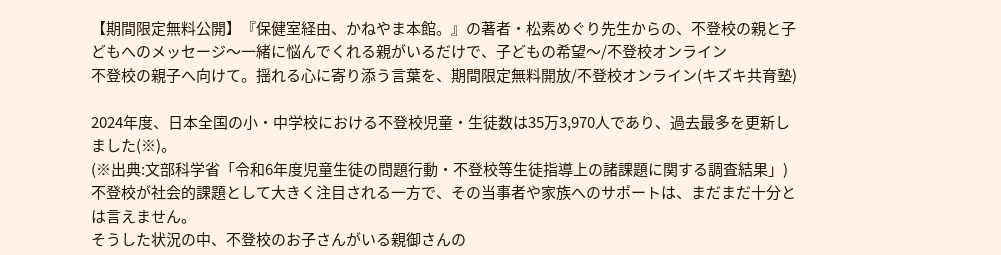【期間限定無料公開】『保健室経由、かねやま本館。』の著者・松素めぐり先生からの、不登校の親と子どもへのメッセージ〜一緒に悩んでくれる親がいるだけで、子どもの希望〜/不登校オンライン
不登校の親子へ向けて。揺れる心に寄り添う言葉を、期間限定無料開放/不登校オンライン(キズキ共育塾)

2024年度、日本全国の小・中学校における不登校児童・生徒数は35万3,970人であり、過去最多を更新しました(※)。
(※出典:文部科学省「令和6年度児童生徒の問題行動・不登校等生徒指導上の諸課題に関する調査結果」)
不登校が社会的課題として大きく注目される一方で、その当事者や家族へのサポートは、まだまだ十分とは言えません。
そうした状況の中、不登校のお子さんがいる親御さんの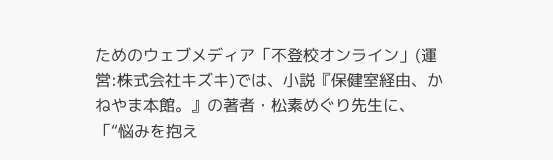ためのウェブメディア「不登校オンライン」(運営:株式会社キズキ)では、小説『保健室経由、かねやま本館。』の著者・松素めぐり先生に、「“悩みを抱え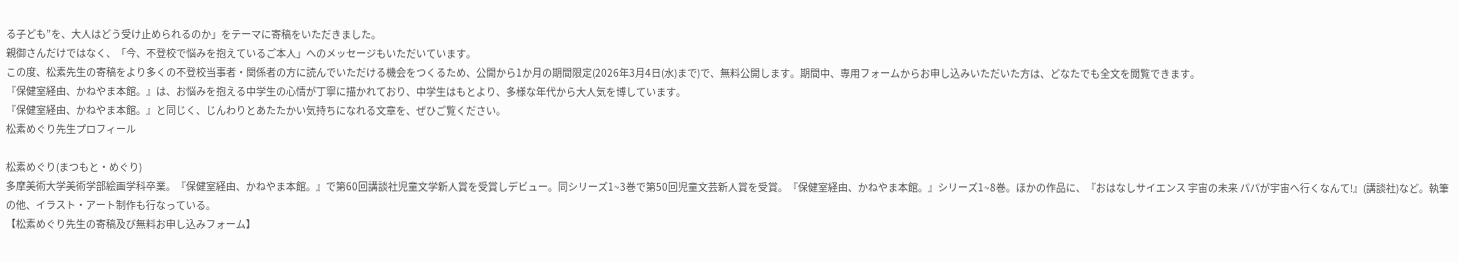る子ども”を、大人はどう受け止められるのか」をテーマに寄稿をいただきました。
親御さんだけではなく、「今、不登校で悩みを抱えているご本人」へのメッセージもいただいています。
この度、松素先生の寄稿をより多くの不登校当事者・関係者の方に読んでいただける機会をつくるため、公開から1か月の期間限定(2026年3月4日(水)まで)で、無料公開します。期間中、専用フォームからお申し込みいただいた方は、どなたでも全文を閲覧できます。
『保健室経由、かねやま本館。』は、お悩みを抱える中学生の心情が丁寧に描かれており、中学生はもとより、多様な年代から大人気を博しています。
『保健室経由、かねやま本館。』と同じく、じんわりとあたたかい気持ちになれる文章を、ぜひご覧ください。
松素めぐり先生プロフィール

松素めぐり(まつもと・めぐり)
多摩美術大学美術学部絵画学科卒業。『保健室経由、かねやま本館。』で第60回講談社児童文学新人賞を受賞しデビュー。同シリーズ1~3巻で第50回児童文芸新人賞を受賞。『保健室経由、かねやま本館。』シリーズ1~8巻。ほかの作品に、『おはなしサイエンス 宇宙の未来 パパが宇宙へ行くなんて!』(講談社)など。執筆の他、イラスト・アート制作も行なっている。
【松素めぐり先生の寄稿及び無料お申し込みフォーム】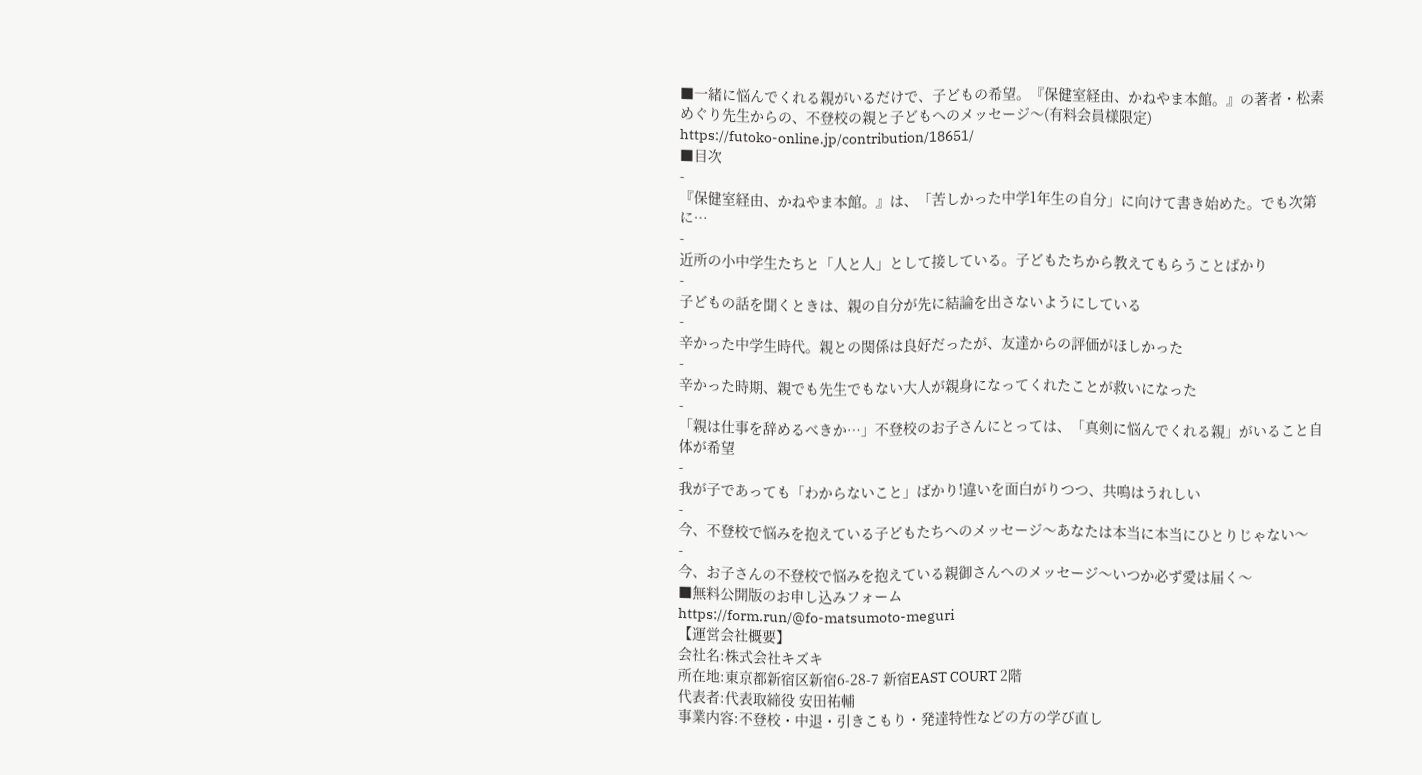■一緒に悩んでくれる親がいるだけで、子どもの希望。『保健室経由、かねやま本館。』の著者・松素めぐり先生からの、不登校の親と子どもへのメッセージ〜(有料会員様限定)
https://futoko-online.jp/contribution/18651/
■目次
-
『保健室経由、かねやま本館。』は、「苦しかった中学1年生の自分」に向けて書き始めた。でも次第に…
-
近所の小中学生たちと「人と人」として接している。子どもたちから教えてもらうことばかり
-
子どもの話を聞くときは、親の自分が先に結論を出さないようにしている
-
辛かった中学生時代。親との関係は良好だったが、友達からの評価がほしかった
-
辛かった時期、親でも先生でもない大人が親身になってくれたことが救いになった
-
「親は仕事を辞めるべきか…」不登校のお子さんにとっては、「真剣に悩んでくれる親」がいること自体が希望
-
我が子であっても「わからないこと」ばかり!違いを面白がりつつ、共鳴はうれしい
-
今、不登校で悩みを抱えている子どもたちへのメッセージ〜あなたは本当に本当にひとりじゃない〜
-
今、お子さんの不登校で悩みを抱えている親御さんへのメッセージ〜いつか必ず愛は届く〜
■無料公開版のお申し込みフォーム
https://form.run/@fo-matsumoto-meguri
【運営会社概要】
会社名:株式会社キズキ
所在地:東京都新宿区新宿6-28-7 新宿EAST COURT 2階
代表者:代表取締役 安田祐輔
事業内容:不登校・中退・引きこもり・発達特性などの方の学び直し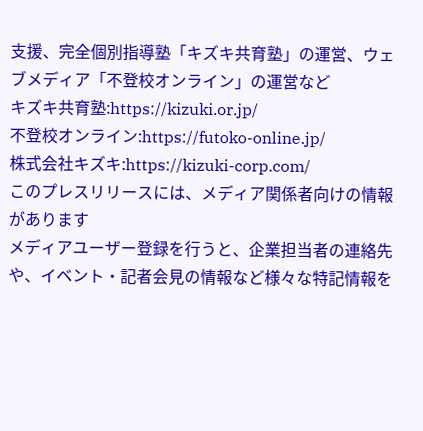支援、完全個別指導塾「キズキ共育塾」の運営、ウェブメディア「不登校オンライン」の運営など
キズキ共育塾:https://kizuki.or.jp/
不登校オンライン:https://futoko-online.jp/
株式会社キズキ:https://kizuki-corp.com/
このプレスリリースには、メディア関係者向けの情報があります
メディアユーザー登録を行うと、企業担当者の連絡先や、イベント・記者会見の情報など様々な特記情報を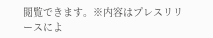閲覧できます。※内容はプレスリリースによ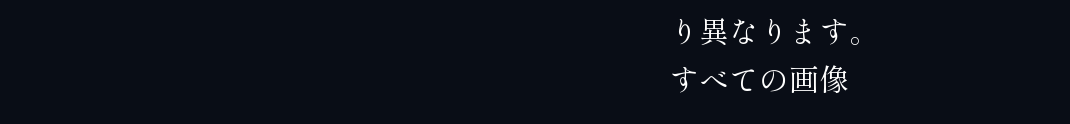り異なります。
すべての画像